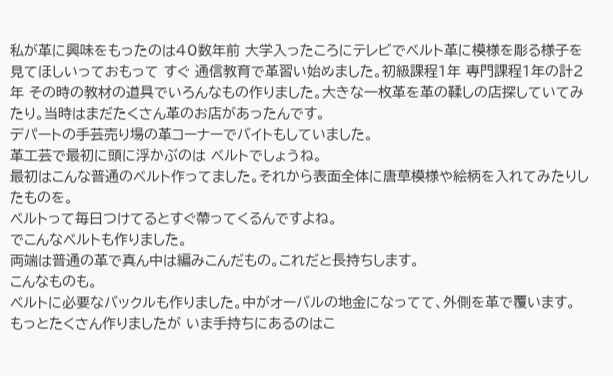私が革に興味をもったのは40数年前 大学入ったころにテレビでベルト革に模様を彫る様子を見てほしいっておもって すぐ 通信教育で革習い始めました。初級課程1年 専門課程1年の計2年 その時の教材の道具でいろんなもの作りました。大きな一枚革を革の鞣しの店探していてみたり。当時はまだたくさん革のお店があったんです。
デパートの手芸売り場の革コーナーでバイトもしていました。
革工芸で最初に頭に浮かぶのは ベルトでしょうね。
最初はこんな普通のベルト作ってました。それから表面全体に唐草模様や絵柄を入れてみたりしたものを。
ベルトって毎日つけてるとすぐ蔕ってくるんですよね。
でこんなベルトも作りました。
両端は普通の革で真ん中は編みこんだもの。これだと長持ちします。
こんなものも。
ベルトに必要なバックルも作りました。中がオーバルの地金になってて、外側を革で覆います。
もっとたくさん作りましたが いま手持ちにあるのはこ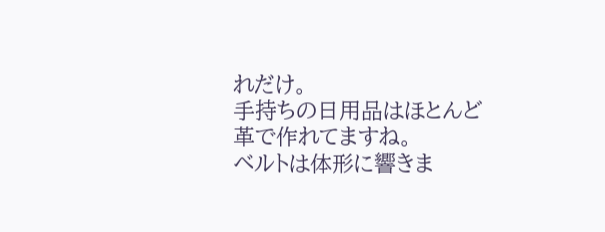れだけ。
手持ちの日用品はほとんど革で作れてますね。
ベルトは体形に響きま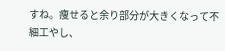すね。痩せると余り部分が大きくなって不細工やし、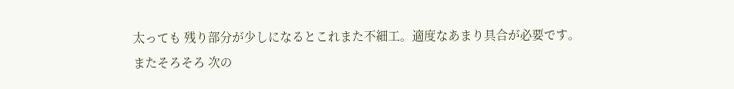太っても 残り部分が少しになるとこれまた不細工。適度なあまり具合が必要です。
またそろそろ 次の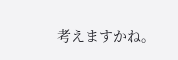考えますかね。